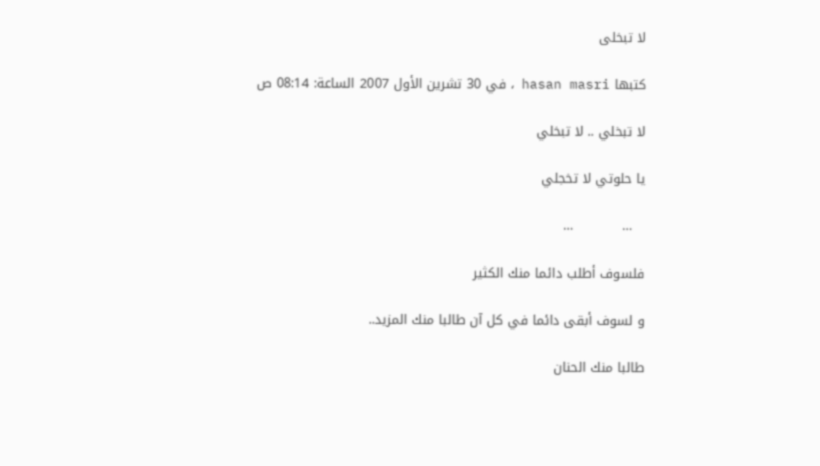لا تبخلی

كتبها hasan masri ، في 30 تشرين الأول 2007 الساعة: 08:14 ص

لا تبخلي .. لا تبخلي

يا حلوتي لا تخجلي

   …           …

فلسوف أطلب دائما منك الكثير

و لسوف أبقى دائما في كل آن طالبا منك المزيد..

طالبا منك الحنان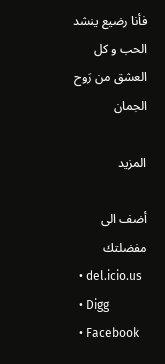فأنا رضيع ينشد الحب و كل العشق من رَوح الجمان

المزيد

أضف الى مفضلتك
  • del.icio.us
  • Digg
  • Facebook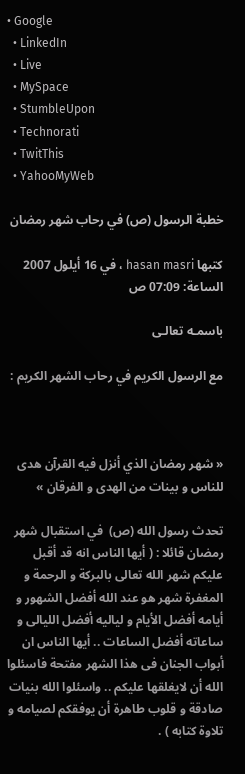• Google
  • LinkedIn
  • Live
  • MySpace
  • StumbleUpon
  • Technorati
  • TwitThis
  • YahooMyWeb

خطبة الرسول (ص) في رحاب شهر رمضان

كتبها hasan masri ، في 16 أيلول 2007 الساعة: 07:09 ص

باسمـه تعالـی

مع الرسول الکريم في رحاب الشهر الکريم :



« شهر رمضان الذي أنزل فيه القرآن هدی للناس و بینات من الهدی و الفرقان »

تحدث رسول الله (ص)  في استقبال شهر رمضان قائلا : ( أیها الناس انه قد أقبل علیکم شهر الله تعالی بالبرکة و الرحمة و المغفرة شهر هو عند الله أفضل الشهور و أیامه أفضل الأیام و لیالیه أفضل اللیالی و ساعاته أفضل الساعات .. أیها الناس ان أبواب الجنان فی هذا الشهر مفتحة فاسئلوا الله أن لایغلقها علیکم .. واسئلوا الله بنیات صادقة و قلوب طاهرة أن یوفقکم لصیامه و تلاوة کتابه ) .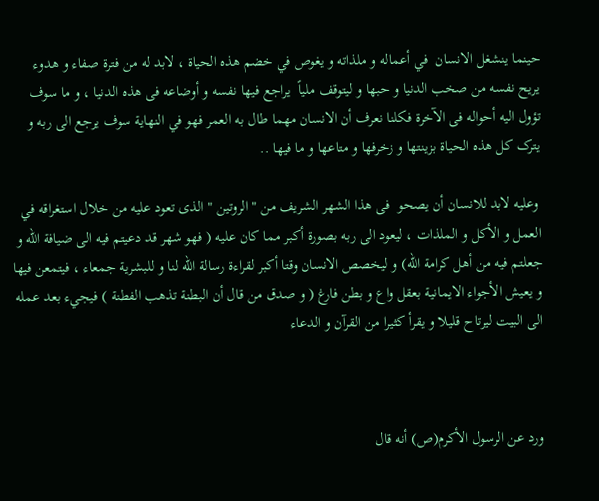حینما ینشغل الانسان  في أعماله و ملذاته و یغوص في خضم هذه الحیاة ، لابد له من فترة صفاء و هدوء یریح نفسه من صخب الدنیا و حبها و لیتوقف ملیاً  یراجع فیها نفسه و أوضاعه فی هذه الدنیا ، و ما سوف تؤول الیه أحواله فی الآخرة فکلنا نعرف أن الانسان مهما طال به العمر فهو في النهایة سوف یرجع الی ربه و یترک کل هذه الحیاة بزینتها و زخرفها و متاعها و ما فیها ..

 وعلیه لابد للانسان أن یصحو  فی هذا الشهر الشریف من " الروتین " الذی تعود علیه من خلال استغراقه في العمل و الأکل و الملذات ، لیعود الی ربه بصورة أکبر مما کان علیه ( فهو شهر قد دعیتم فیه الی ضیافة الله و جعلتم فیه من أهل کرامة الله) و لیخصص الانسان وقتا أکبر لقراءة رسالة الله لنا و للبشریة جمعاء ، فیتمعن فیها و یعیش الأجواء الایمانیة بعقل واع و بطن فارغ ( و صدق من قال أن البطنة تذهب الفطنة ) فیجيء بعد عمله الی البیت لیرتاح قلیلا و یقرأ کثیرا من القرآن و الدعاء



ورد عن الرسول الأکرم(ص) أنه قال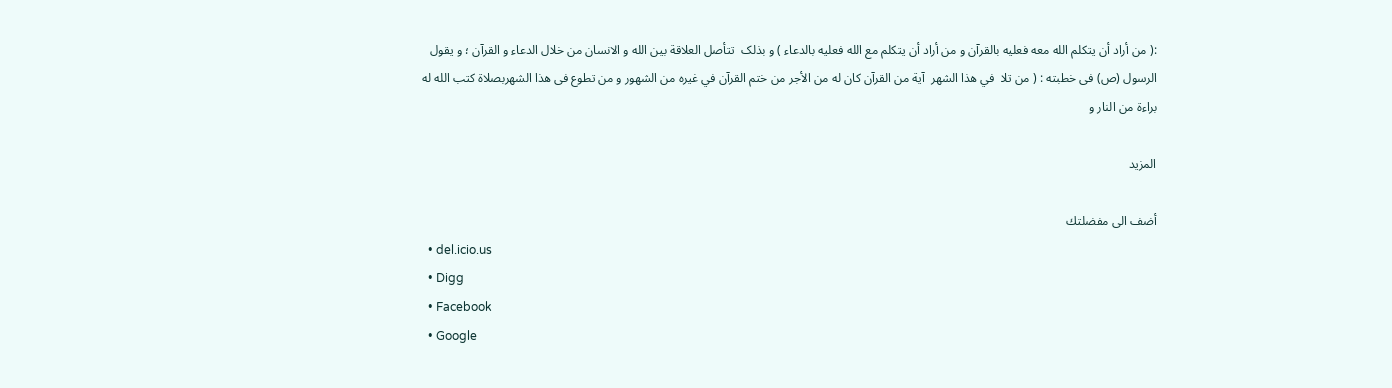:( من أراد أن یتکلم الله معه فعلیه بالقرآن و من أراد أن یتکلم مع الله فعلیه بالدعاء ) و بذلک  تتأصل العلاقة بین الله و الانسان من خلال الدعاء و القرآن ؛ و یقول الرسول (ص) فی خطبته : ( من تلا  في هذا الشهر  آیة من القرآن کان له من الأجر من ختم القرآن في غیره من الشهور و من تطوع فی هذا الشهربصلاة کتب الله له براءة من النار و

المزيد

أضف الى مفضلتك
  • del.icio.us
  • Digg
  • Facebook
  • Google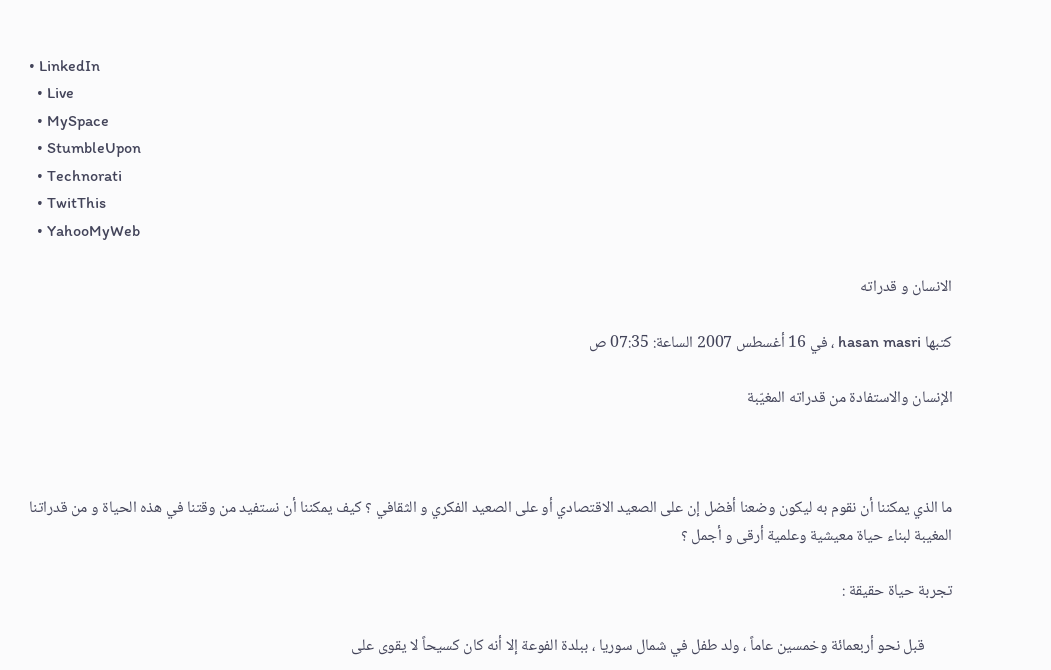• LinkedIn
  • Live
  • MySpace
  • StumbleUpon
  • Technorati
  • TwitThis
  • YahooMyWeb

الانسان و قدراته

كتبها hasan masri ، في 16 أغسطس 2007 الساعة: 07:35 ص

الإنسان والاستفادة من قدراته المغيّبة



ما الذي يمكننا أن نقوم به ليكون وضعنا أفضل إن على الصعيد الاقتصادي أو على الصعيد الفكري و الثقافي ؟ كيف يمكننا أن نستفيد من وقتنا في هذه الحياة و من قدراتنا المغيبة لبناء حياة معيشية وعلمية أرقى و أجمل ؟

تجربة حياة حقيقة :

        قبل نحو أربعمائة وخمسين عاماً ، ولد طفل في شمال سوريا ، ببلدة الفوعة إلا أنه كان كسيحاً لا يقوى على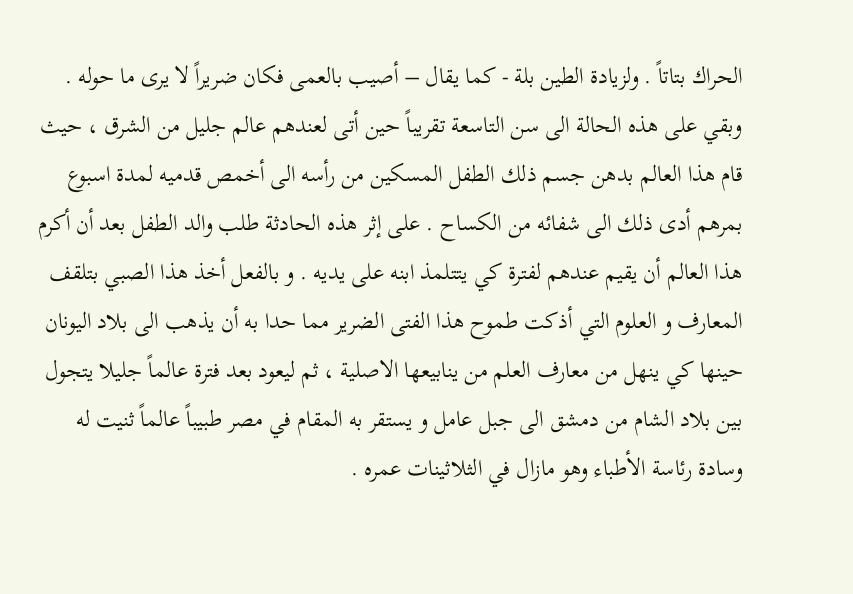الحراك بتاتاً . ولزيادة الطين بلة - كما يقال – أصيب بالعمى فكان ضريراً لا يرى ما حوله . وبقي على هذه الحالة الى سن التاسعة تقريباً حين أتى لعندهم عالم جليل من الشرق ، حيث قام هذا العالم بدهن جسم ذلك الطفل المسكين من رأسه الى أخمص قدميه لمدة اسبوع بمرهم أدى ذلك الى شفائه من الكساح . على إثر هذه الحادثة طلب والد الطفل بعد أن أكرم هذا العالم أن يقيم عندهم لفترة كي يتتلمذ ابنه على يديه . و بالفعل أخذ هذا الصبي بتلقف المعارف و العلوم التي أذكت طموح هذا الفتى الضرير مما حدا به أن يذهب الى بلاد اليونان حينها كي ينهل من معارف العلم من ينابيعها الاصلية ، ثم ليعود بعد فترة عالماً جليلا يتجول بين بلاد الشام من دمشق الى جبل عامل و يستقر به المقام في مصر طبيباً عالماً ثنيت له وسادة رئاسة الأطباء وهو مازال في الثلاثينات عمره .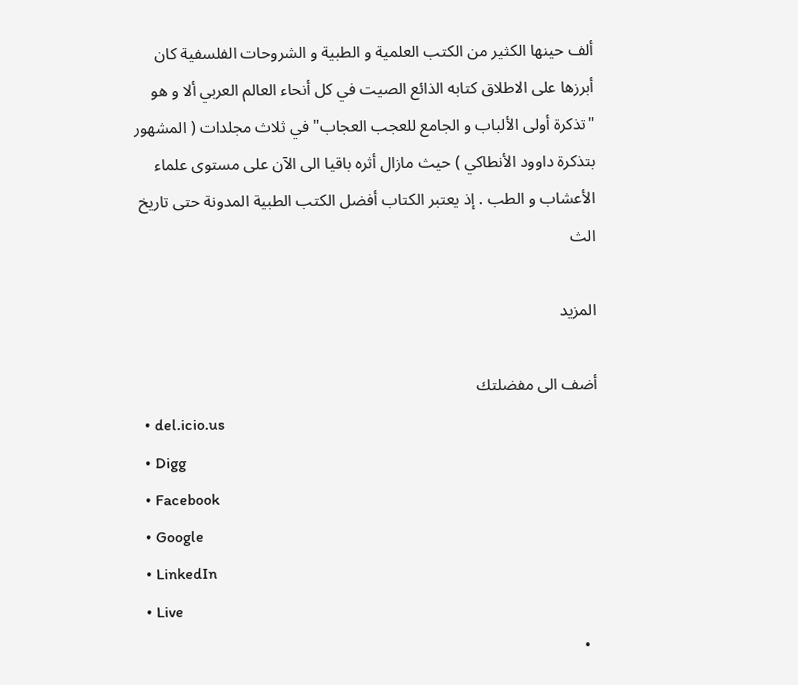ألف حينها الكثير من الكتب العلمية و الطبية و الشروحات الفلسفية كان أبرزها على الاطلاق كتابه الذائع الصيت في كل أنحاء العالم العربي ألا و هو "تذكرة أولى الألباب و الجامع للعجب العجاب" في ثلاث مجلدات ( المشهور بتذكرة داوود الأنطاكي ) حيث مازال أثره باقيا الى الآن على مستوى علماء الأعشاب و الطب . إذ يعتبر الكتاب أفضل الكتب الطبية المدونة حتى تاريخ الث

المزيد

أضف الى مفضلتك
  • del.icio.us
  • Digg
  • Facebook
  • Google
  • LinkedIn
  • Live
  •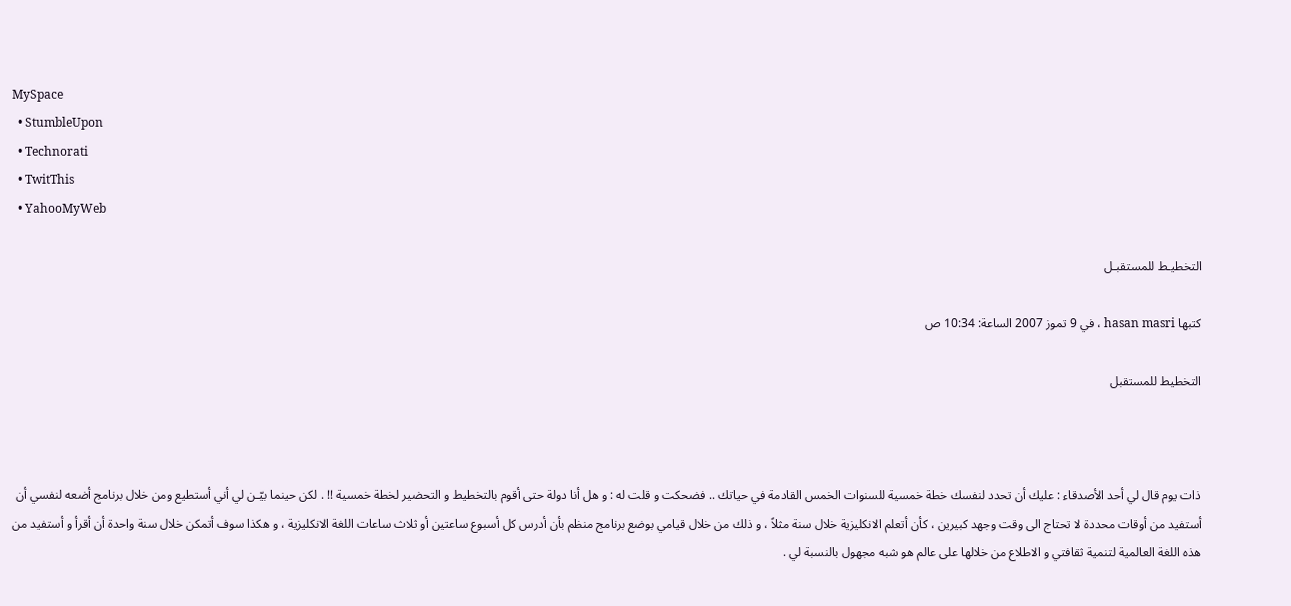MySpace
  • StumbleUpon
  • Technorati
  • TwitThis
  • YahooMyWeb

التخطيـط للمستقبـل

كتبها hasan masri ، في 9 تموز 2007 الساعة: 10:34 ص

التخطيط للمستقبل



ذات يوم قال لي أحد الأصدقاء : عليك أن تحدد لنفسك خطة خمسية للسنوات الخمس القادمة في حياتك .. فضحكت و قلت له : و هل أنا دولة حتى أقوم بالتخطيط و التحضير لخطة خمسية !! . لكن حينما بيّـن لي أني أستطيع ومن خلال برنامج أضعه لنفسي أن أستفيد من أوقات محددة لا تحتاج الى وقت وجهد كبيرين ، كأن أتعلم الانكليزية خلال سنة مثلاً ، و ذلك من خلال قيامي بوضع برنامج منظم بأن أدرس كل أسبوع ساعتين أو ثلاث ساعات اللغة الانكليزية ، و هكذا سوف أتمكن خلال سنة واحدة أن أقرأ و أستفيد من هذه اللغة العالمية لتنمية ثقافتي و الاطلاع من خلالها على عالم هو شبه مجهول بالنسبة لي .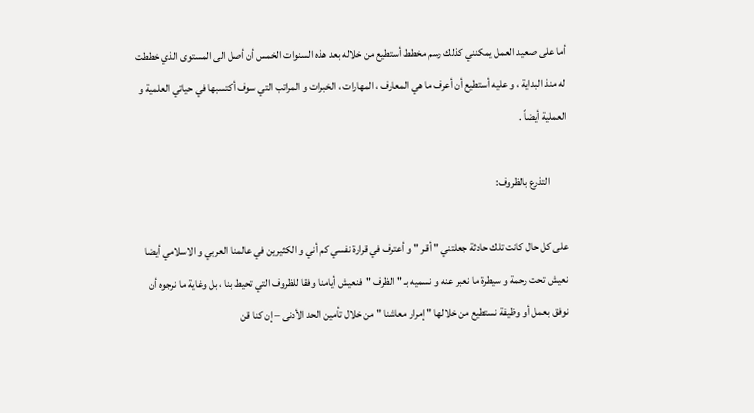أما على صعيد العمل يمكنني كذلك رسم مخطط أستطيع من خلاله بعد هذه السنوات الخمس أن أصل الى المستوى الذي خططت له منذ البداية ، و عليه أستطيع أن أعرف ما هي المعارف ، المهارات ، الخبرات و المراتب التي سوف أكتسبها في حياتي العلمية و العملية أيضاً .

        التذرع بالظروف:

على كل حال كانت تلك حادثة جعلتني " أقـر " و أعترف في قرارة نفسي كم أني و الكثيرين في عالمنا العربي و الاسلامي أيضا نعيش تحت رحمة و سيطرة ما نعبر عنه و نسميه بـ " الظرف "  فنعيش أيامنا وفقا للظروف التي تحيط بنا ، بل وغاية ما نرجوه أن نوفق بعمل أو وظيفة نستطيع من خلالها " إمرار معاشنا " من خلال تأمين الحد الأدنى – إن كنا قن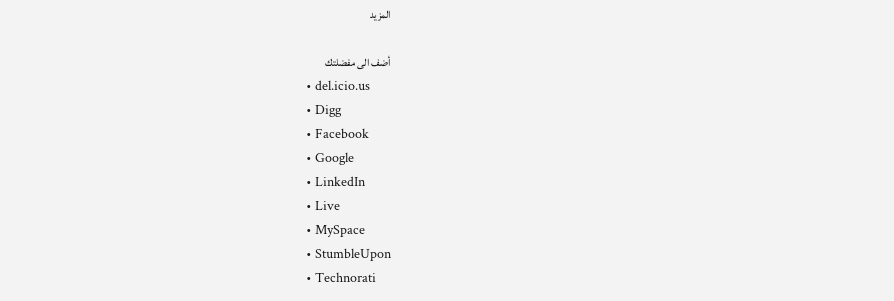المزيد

أضف الى مفضلتك
  • del.icio.us
  • Digg
  • Facebook
  • Google
  • LinkedIn
  • Live
  • MySpace
  • StumbleUpon
  • Technorati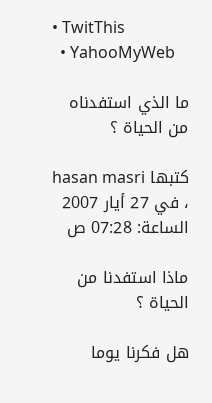• TwitThis
  • YahooMyWeb

ما الذي استفدناه من الحياة ؟

كتبها hasan masri ، في 27 أيار 2007 الساعة: 07:28 ص

ماذا استفدنا من الحياة ؟

هل فكرنا يوما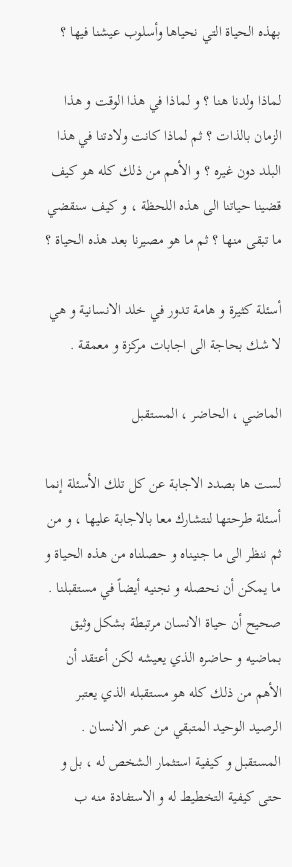بهذه الحياة التي نحياها وأسلوب عيشنا فيها ؟

لماذا ولدنا هنا ؟ و لماذا في هذا الوقت و هذا الزمان بالذات ؟ ثم لماذا كانت ولادتنا في هذا البلد دون غيره ؟ و الأهم من ذلك كله هو كيف قضينا حياتنا الى هذه اللحظة ، و كيف سنقضي ما تبقى منها ؟ ثم ما هو مصيرنا بعد هذه الحياة ؟

أسئلة كثيرة و هامة تدور في خلد الانسانية و هي لا شك بحاجة الى اجابات مركزة و معمقة .

الماضي ، الحاضر ، المستقبل

لست ها بصدد الاجابة عن كل تلك الأسئلة إنما أسئلة طرحتها لنتشارك معا بالاجابة عليها ، و من ثم ننظر الى ما جنيناه و حصلناه من هذه الحياة و ما يمكن أن نحصله و نجنيه أيضاً في مستقبلنا . صحيح أن حياة الانسان مرتبطة بشكل وثيق بماضيه و حاضره الذي يعيشه لكن أعتقد أن الأهم من ذلك كله هو مستقبله الذي يعتبر الرصيد الوحيد المتبقي من عمر الانسان . المستقبل و كيفية استثمار الشخص له ، بل و حتى كيفية التخطيط له و الاستفادة منه ب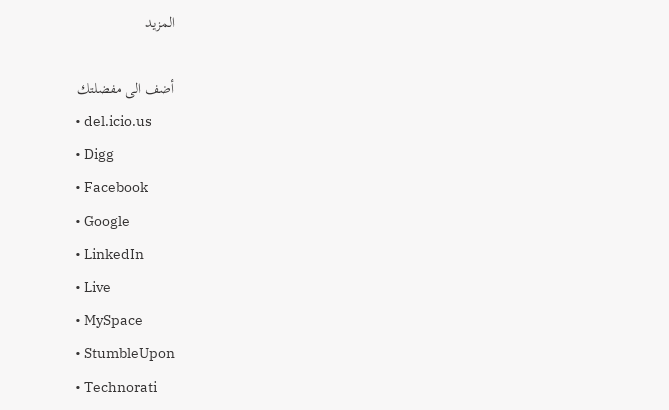المزيد

أضف الى مفضلتك
  • del.icio.us
  • Digg
  • Facebook
  • Google
  • LinkedIn
  • Live
  • MySpace
  • StumbleUpon
  • Technorati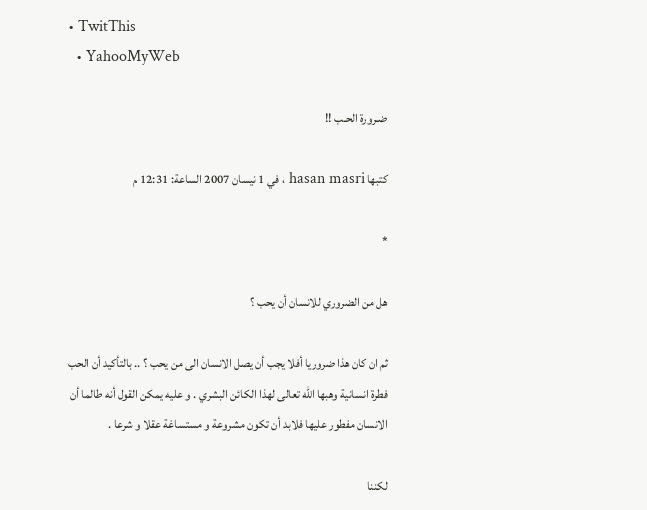• TwitThis
  • YahooMyWeb

ضـرورة الحـب !!

كتبها hasan masri ، في 1 نيسان 2007 الساعة: 12:31 م

*

هل من الضروري للانسان أن يحب ؟

ثم ان كان هذا ضروريا أفلا يجب أن يصل الانسان الى من يحب ؟ .. بالتأكيد أن الحب فطرة انسانية وهبها الله تعالى لهذا الكائن البشري . و عليه يمكن القول أنه طالما أن الانسان مفطور عليها فلابد أن تكون مشروعة و مستساغة عقلا و شرعا .

لكننا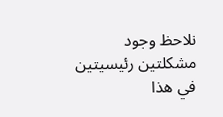نلاحظ وجود مشكلتين رئيسيتين في هذا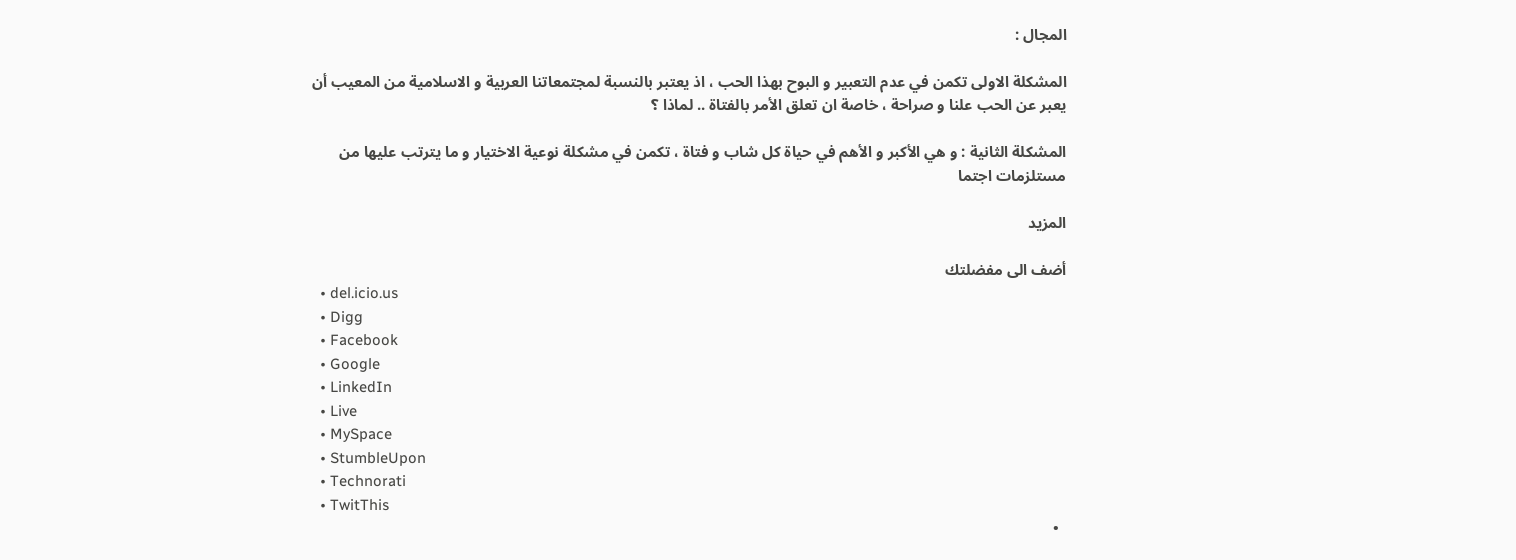المجال :

المشكلة الاولى تكمن في عدم التعبير و البوح بهذا الحب ، اذ يعتبر بالنسبة لمجتمعاتنا العربية و الاسلامية من المعيب أن يعبر عن الحب علنا و صراحة ، خاصة ان تعلق الأمر بالفتاة .. لماذا ؟

المشكلة الثانية : و هي الأكبر و الأهم في حياة كل شاب و فتاة ، تكمن في مشكلة نوعية الاختيار و ما يترتب عليها من مستلزمات اجتما

المزيد

أضف الى مفضلتك
  • del.icio.us
  • Digg
  • Facebook
  • Google
  • LinkedIn
  • Live
  • MySpace
  • StumbleUpon
  • Technorati
  • TwitThis
  •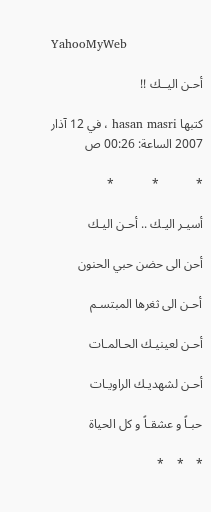YahooMyWeb

أحـن اليــك !!

كتبها hasan masri ، في 12 آذار 2007 الساعة: 00:26 ص

*            *            *

أسيـر اليـك .. أحـن اليـك

أحن الى حضن حبي الحنون

أحـن الى ثغرها المبتسـم

أحـن لعينيـك الحـالمـات

أحـن لشهديـك الراويـات

حبـاً و عشقـاً و كل الحياة

*    *    *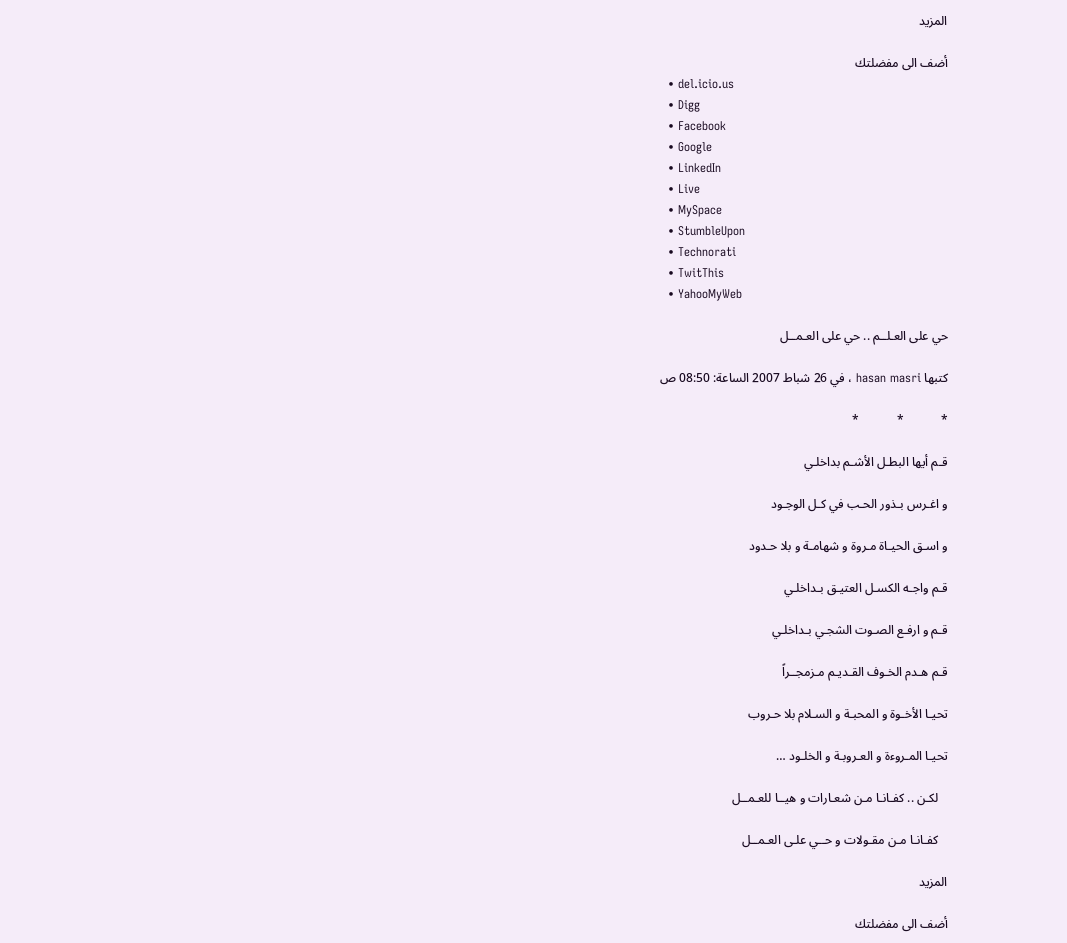المزيد

أضف الى مفضلتك
  • del.icio.us
  • Digg
  • Facebook
  • Google
  • LinkedIn
  • Live
  • MySpace
  • StumbleUpon
  • Technorati
  • TwitThis
  • YahooMyWeb

حي على العـلــم .. حي على العـمــل

كتبها hasan masri ، في 26 شباط 2007 الساعة: 08:50 ص

*            *            *

قـم أيها البطـل الأشـم بداخلـي

و اغـرس بـذور الحـب في كـل الوجـود

و اسـق الحيـاة مـروة و شهامـة و بلا حـدود

قـم واجـه الكسـل العتيـق بـداخلـي

قـم و ارفـع الصـوت الشجـي بـداخلـي

قـم هـدم الخـوف القـديـم مـزمجــراً

تحيـا الأخـوة و المحبـة و السـلام بلا حـروب

تحيـا المـروءة و العـروبـة و الخلـود …

   لكـن .. كفـانـا مـن شعـارات و هيــا للعـمــل

   كفـانـا مـن مقـولات و حــي علـى العـمــل

المزيد

أضف الى مفضلتك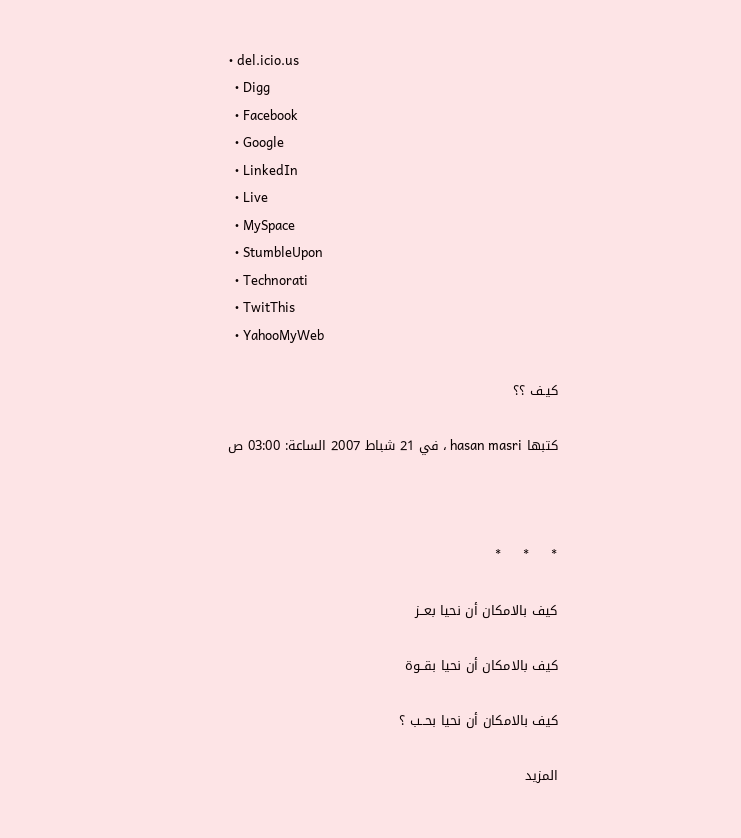• del.icio.us
  • Digg
  • Facebook
  • Google
  • LinkedIn
  • Live
  • MySpace
  • StumbleUpon
  • Technorati
  • TwitThis
  • YahooMyWeb

كيـف ؟؟

كتبها hasan masri ، في 21 شباط 2007 الساعة: 03:00 ص



*       *       *

كيف بالامكان أن نحيا بعــز

كيف بالامكان أن نحيا بقــوة

كيف بالامكان أن نحيا بحــب ؟

المزيد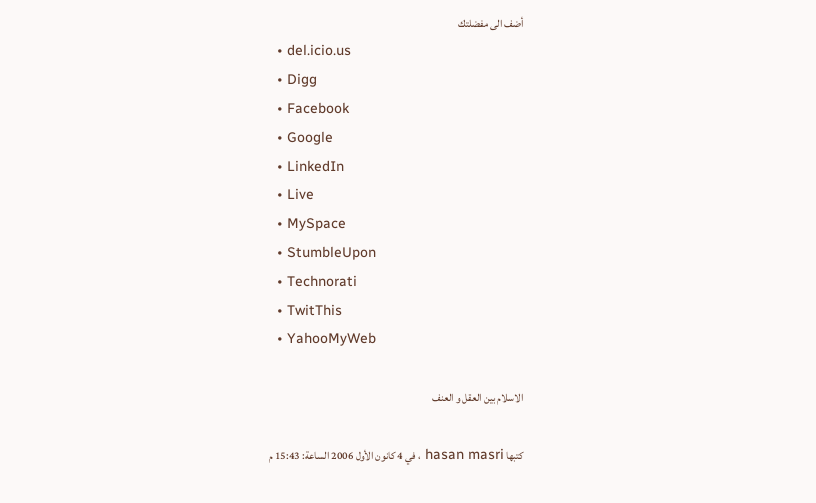أضف الى مفضلتك
  • del.icio.us
  • Digg
  • Facebook
  • Google
  • LinkedIn
  • Live
  • MySpace
  • StumbleUpon
  • Technorati
  • TwitThis
  • YahooMyWeb

الاسلام بين العقل و العنف

كتبها hasan masri ، في 4 كانون الأول 2006 الساعة: 15:43 م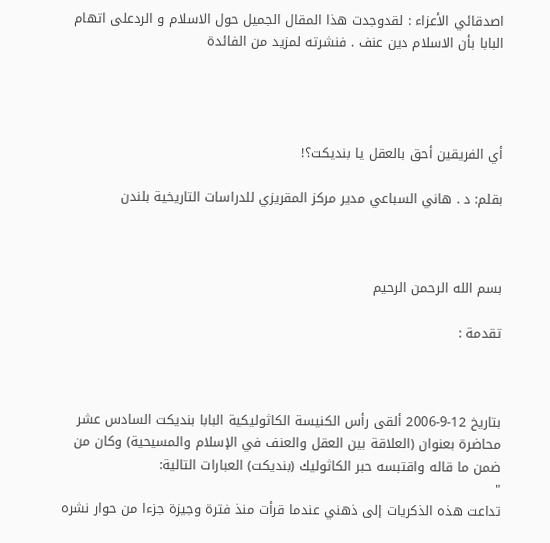اصدقائي الأعزاء : لقدوجدت هذا المقال الجميل حول الاسلام و الردعلى اتهام البابا بأن الاسلام دين عنف . فنشرته لمزيد من الفائدة




أي الفريقين أحق بالعقل يا بنديكت؟!

بقلم: د . هاني السباعي مدير مركز المقريزي للدراسات التاريخية بلندن



بسم الله الرحمن الرحيم

تقدمة :



بتاريخ 12-9-2006 ألقى رأس الكنيسة الكاثوليكية البابا بنديكت السادس عشر محاضرة بعنوان (العلاقة بين العقل والعنف في الإسلام والمسيحية) وكان من ضمن ما قاله واقتبسه حبر الكاثوليك (بنديكت) العبارات التالية:
"
تداعت هذه الذكريات إلى ذهني عندما قرأت منذ فترة وجيزة جزءا من حوار نشره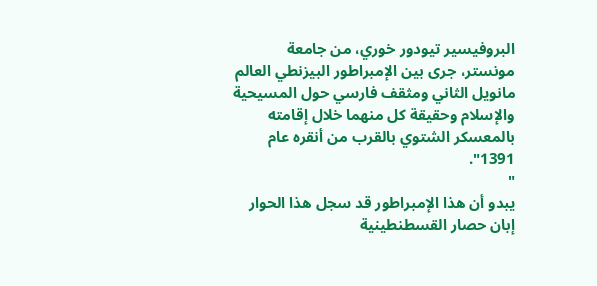البروفيسير تيودور خوري، من جامعة مونستر، جرى بين الإمبراطور البيزنطي العالم مانويل الثاني ومثقف فارسي حول المسيحية والإسلام وحقيقة كل منهما خلال إقامته بالمعسكر الشتوي بالقرب من أنقره عام 1391".
"
يبدو أن هذا الإمبراطور قد سجل هذا الحوار إبان حصار القسطنطينية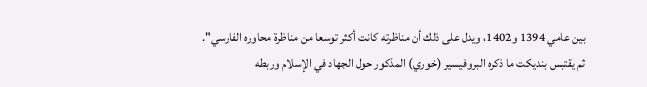بين عامي 1394 و1402، ويدل على ذلك أن مناظرته كانت أكثر توسعا من مناظرة محاوره الفارسي".
ثم يقتبس بنديكت ما ذكره البروفيسير (خوري) المذكور حول الجهاد في الإسلام وربطه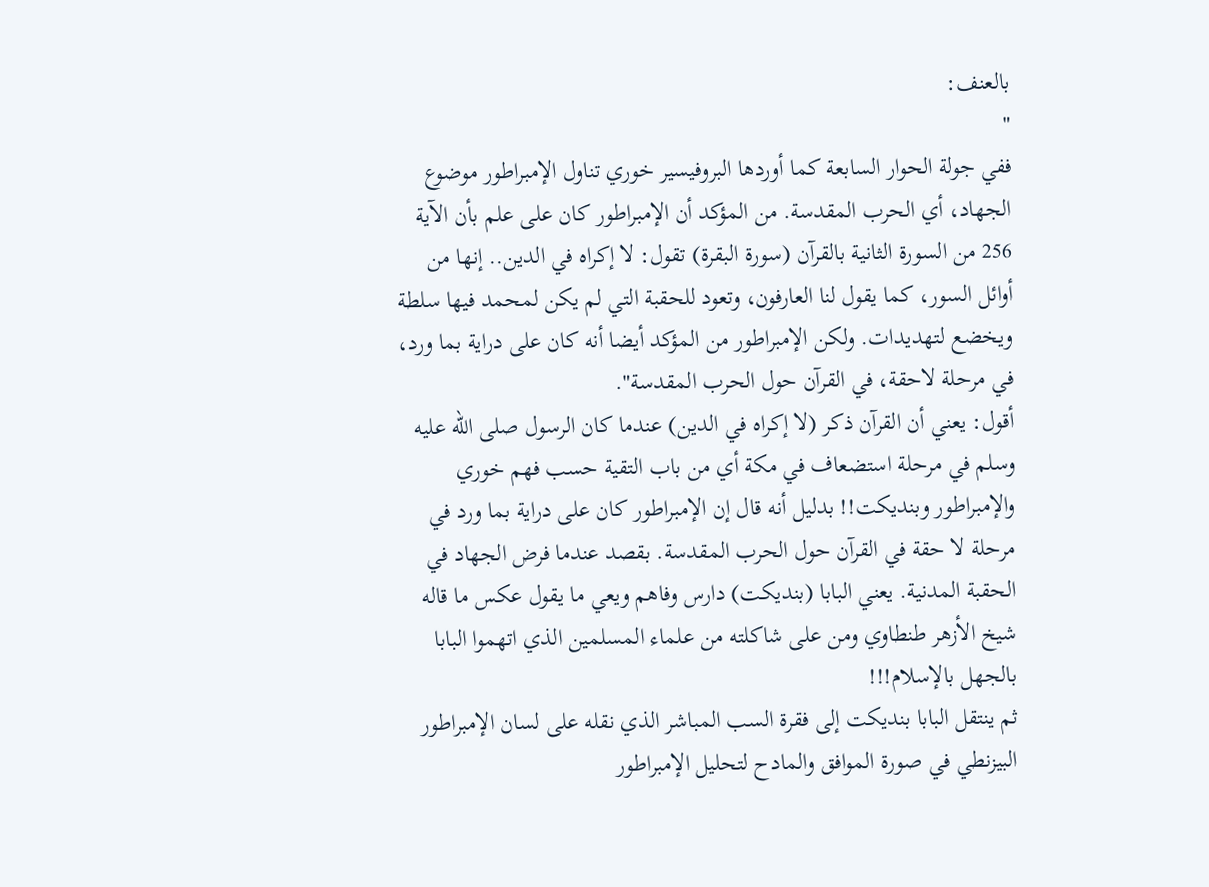بالعنف:
"
ففي جولة الحوار السابعة كما أوردها البروفيسير خوري تناول الإمبراطور موضوع الجهاد، أي الحرب المقدسة. من المؤكد أن الإمبراطور كان على علم بأن الآية 256 من السورة الثانية بالقرآن (سورة البقرة) تقول: لا إكراه في الدين.. إنها من أوائل السور، كما يقول لنا العارفون، وتعود للحقبة التي لم يكن لمحمد فيها سلطة ويخضع لتهديدات. ولكن الإمبراطور من المؤكد أيضا أنه كان على دراية بما ورد، في مرحلة لاحقة، في القرآن حول الحرب المقدسة".
أقول: يعني أن القرآن ذكر (لا إكراه في الدين) عندما كان الرسول صلى الله عليه وسلم في مرحلة استضعاف في مكة أي من باب التقية حسب فهم خوري والإمبراطور وبنديكت!! بدليل أنه قال إن الإمبراطور كان على دراية بما ورد في مرحلة لا حقة في القرآن حول الحرب المقدسة. بقصد عندما فرض الجهاد في الحقبة المدنية. يعني البابا (بنديكت) دارس وفاهم ويعي ما يقول عكس ما قاله شيخ الأزهر طنطاوي ومن على شاكلته من علماء المسلمين الذي اتهموا البابا بالجهل بالإسلام!!!
ثم ينتقل البابا بنديكت إلى فقرة السب المباشر الذي نقله على لسان الإمبراطور البيزنطي في صورة الموافق والمادح لتحليل الإمبراطور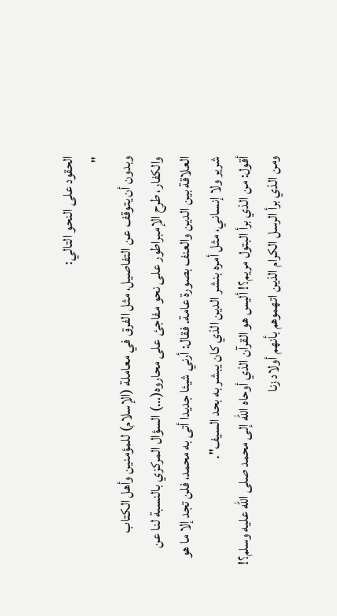الحقود على النحو التالي:
"
وبدون أن يتوقف عن التفاصيل، مثل الفرق في معاملة (الإسلام) للمؤمنين وأهل الكتاب والكفار، طرح الإمبراطور على نحو مفاجئ على محاروه(…) السؤال المركزي بالنسبة لنا عن العلاقة بين الدين والعنف بصورة عامة. فقال: أرني شيئا جديدا أتى به محمد، فلن تجد إلا ما هو شرير ولا إنساني، مثل أمره بنشر الدين الذي كان يبشر به بحد السيف".
أقول: من الذي برأ البتول مريم؟! أليس هو القرآن الذي أوحاه الله إلى محمد صلى الله عليه وسلم؟! ومن الذي برأ الرسل الكرام الذين اتهموهم بأنهم أولاد زنا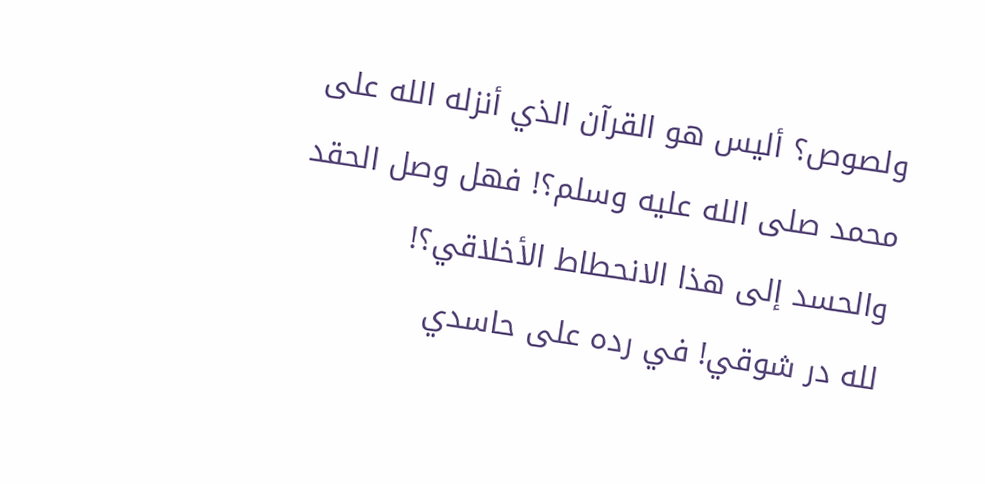ولصوص؟ أليس هو القرآن الذي أنزله الله على محمد صلى الله عليه وسلم؟! فهل وصل الحقد والحسد إلى هذا الانحطاط الأخلاقي؟!
لله در شوقي! في رده على حاسدي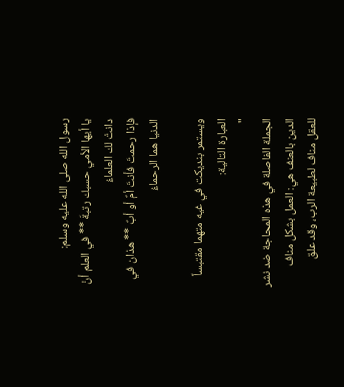رسول الله صلى الله عليه وسلم:
يا أيها الأمي حسبك رتبةَ ** في العلم أنْ دانتْ لك العلماءُ
فإذا رحمتَ فأنتَ أمٌ أو أبٌ ** هذان في الدنيا هما الرحماءُ

ويستمر بنديكت في غيه متهما مقتبساً العبارة التالية:
"
الجملة الفاصلة في هذه المحاجة ضد نشر الدين بالعنف هي: العمل بشكل مناف للعقل مناف لطبيعة الرب، وقد علق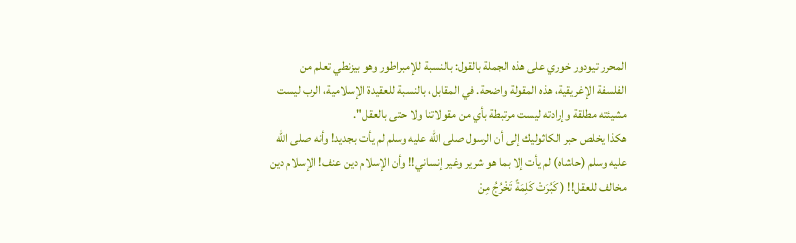المحرر تيودور خوري على هذه الجملة بالقول: بالنسبة للإمبراطور وهو بيزنطي تعلم من الفلسفة الإغريقية، هذه المقولة واضحة. في المقابل، بالنسبة للعقيدة الإسلامية، الرب ليست مشيئته مطلقة وإرادته ليست مرتبطة بأي من مقولاتنا ولا حتى بالعقل".
هكذا يخلص حبر الكاثوليك إلى أن الرسول صلى الله عليه وسلم لم يأت بجديد! وأنه صلى الله عليه وسلم (حاشاه) لم يأت إلا بما هو شرير وغير إنساني!! وأن الإسلام دين عنف! الإسلام دين مخالف للعقل!! ( كَبُرَتْ كَلِمَةً تَخْرُجُ مِنْ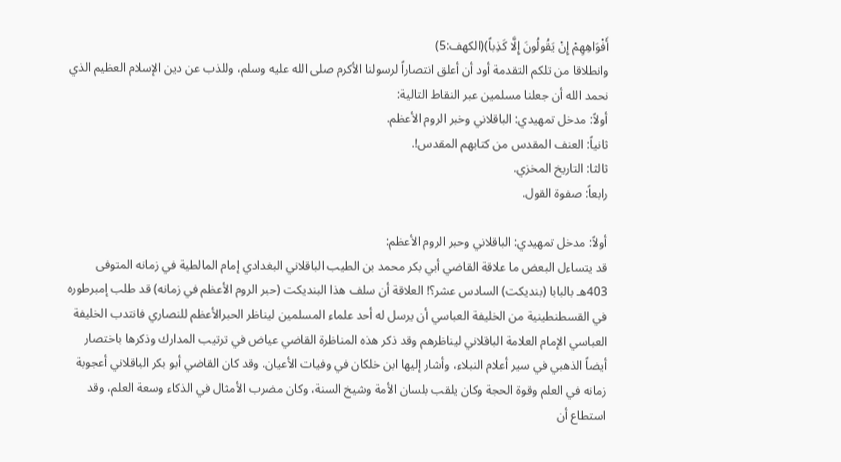أَفْوَاهِهِمْ إِنْ يَقُولُونَ إِلَّا كَذِباً)(الكهف:5)
وانطلاقا من تلكم التقدمة أود أن أعلق انتصاراً لرسولنا الأكرم صلى الله عليه وسلم، وللذب عن دين الإسلام العظيم الذي نحمد الله أن جعلنا مسلمين عبر النقاط التالية:
أولاً: مدخل تمهيدي: الباقلاني وخبر الروم الأعظم.
ثانياً: العنف المقدس من كتابهم المقدس!.
ثالثا: التاريخ المخزي.
رابعاً: صفوة القول.

أولاً: مدخل تمهيدي: الباقلاني وحبر الروم الأعظم:
قد يتساءل البعض ما علاقة القاضي أبي بكر محمد بن الطيب الباقلاني البغدادي إمام المالطية في زمانه المتوفى 403هـ بالبابا (بنديكت) السادس عشر؟! العلاقة أن سلف هذا البنديكت (حبر الروم الأعظم في زمانه) قد طلب إمبرطوره في القسطنطينية من الخليفة العباسي أن يرسل له أحد علماء المسلمين ليناظر الحبرالأعظم للنصاري فانتدب الخليفة العباسي الإمام العلامة الباقلاني ليناظرهم وقد ذكر هذه المناظرة القاضي عياض في ترتيب المدارك وذكرها باختصار أيضاً الذهبي في سير أعلام النبلاء، وأشار إليها ابن خلكان في وفيات الأعيان. وقد كان القاضي أبو بكر الباقلاني أعجوبة زمانه في العلم وقوة الحجة وكان يلقب بلسان الأمة وشيخ السنة، وكان مضرب الأمثال في الذكاء وسعة العلم، وقد استطاع أن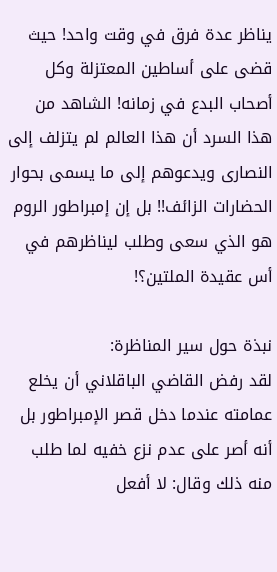يناظر عدة فرق في وقت واحد! حيث قضى على أساطين المعتزلة وكل أصحاب البدع في زمانه! الشاهد من هذا السرد أن هذا العالم لم يتزلف إلى النصارى ويدعوهم إلى ما يسمى بحوار الحضارات الزائف!! بل إن إمبراطور الروم هو الذي سعى وطلب ليناظرهم في أس عقيدة الملتين؟!

نبذة حول سير المناظرة:
لقد رفض القاضي الباقلاني أن يخلع عمامته عندما دخل قصر الإمبراطور بل أنه أصر على عدم نزع خفيه لما طلب منه ذلك وقال: لا أفعل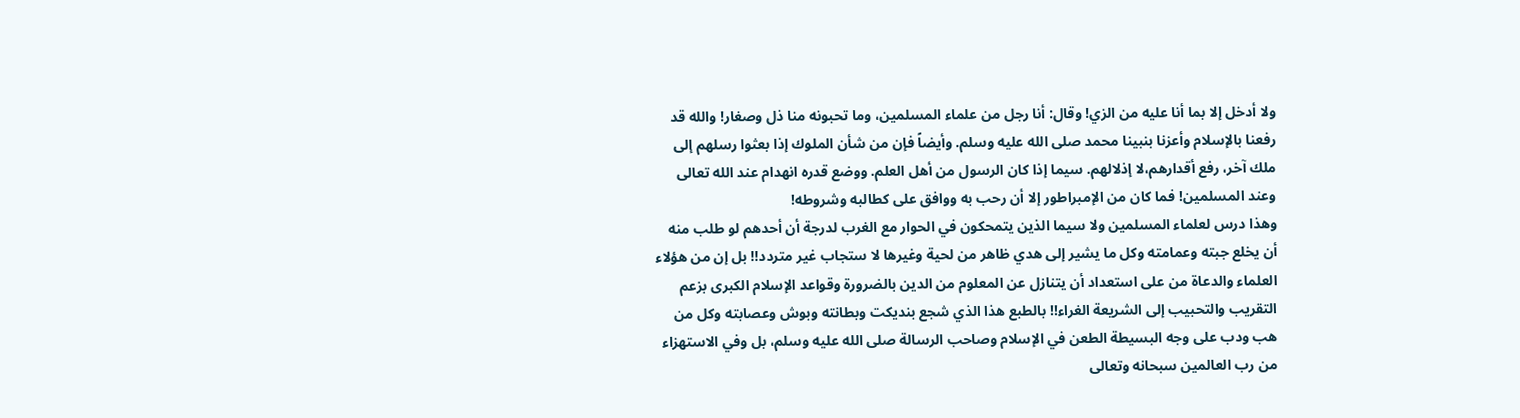ولا أدخل إلا بما أنا عليه من الزي! وقال: أنا رجل من علماء المسلمين، وما تحبونه منا ذل وصغار! والله قد رفعنا بالإسلام وأعزنا بنبينا محمد صلى الله عليه وسلم. وأيضاً فإن من شأن الملوك إذا بعثوا رسلهم إلى ملك آخر، رفع أقدارهم،لا إذلالهم. سيما إذا كان الرسول من أهل العلم. ووضع قدره انهدام عند الله تعالى وعند المسلمين! فما كان من الإمبراطور إلا أن رحب به ووافق على كطالبه وشروطه!
وهذا درس لعلماء المسلمين ولا سيما الذين يتمحكون في الحوار مع الغرب لدرجة أن أحدهم لو طلب منه أن يخلع جبته وعمامته وكل ما يشير إلى هدي ظاهر من لحية وغيرها لا ستجاب غير متردد!! بل إن من هؤلاء العلماء والدعاة من على استعداد أن يتنازل عن المعلوم من الدين بالضرورة وقواعد الإسلام الكبرى بزعم التقريب والتحبيب إلى الشريعة الغراء!! بالطبع هذا الذي شجع بنديكت وبطانته وبوش وعصابته وكل من هب ودب على وجه البسيطة الطعن في الإسلام وصاحب الرسالة صلى الله عليه وسلم، بل وفي الاستهزاء من رب العالمين سبحانه وتعالى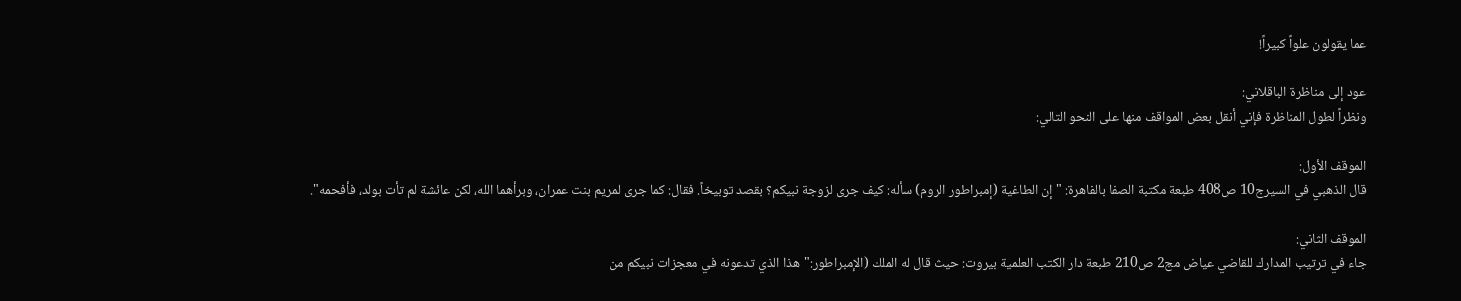عما يقولون علواً كبيراً!

عود إلى مناظرة الباقلاني:
ونظراً لطول المناظرة فإني أنقل بعض المواقف منها على النحو التالي:

الموقف الأول:
قال الذهبي في السيرج10 ص408 طبعة مكتبة الصفا بالفاهرة: "إن الطاغية (إمبراطور الروم) سأله: كيف جرى لزوجة نبيكم؟ بقصد توبيخاً. فقال: كما جرى لمريم بنت عمران، وبرأهما الله، لكن عائشة لم تأت بولد، فأفحمه".

الموقف الثاني:
جاء في ترتيب المدارك للقاضي عياض مج2 ص210 طبعة دار الكتب العلمية بيروت: حيث قال له الملك (الإمبراطور:"هذا الذي تدعونه في معجزات نبيكم من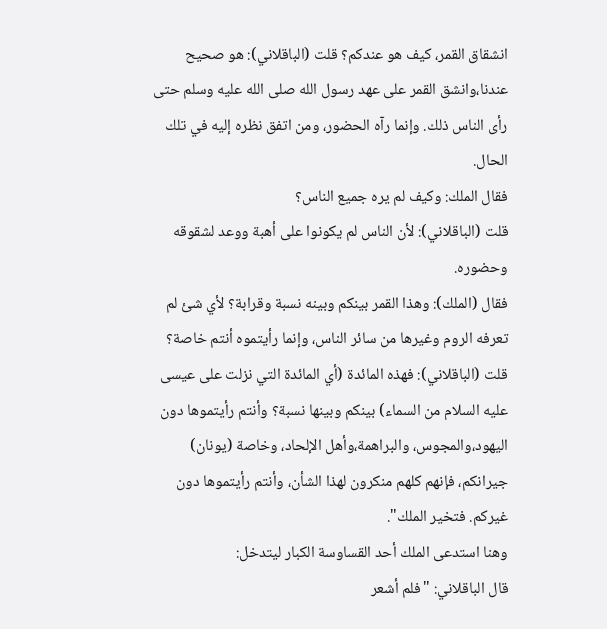انشقاق القمر، كيف هو عندكم؟ قلت (الباقلاني): هو صحيح عندنا،وانشق القمر على عهد رسول الله صلى الله عليه وسلم حتى رأى الناس ذلك. وإنما رآه الحضور، ومن اتفق نظره إليه في تلك الحال.
فقال الملك: وكيف لم يره جميع الناس؟
قلت (الباقلاني): لأن الناس لم يكونوا على أهبة ووعد لشقوقه وحضوره.
فقال (الملك): وهذا القمر بينكم وبينه نسبة وقرابة؟ لأي شئ لم تعرفه الروم وغيرها من سائر الناس، وإنما رأيتموه أنتم خاصة؟
قلت (الباقلاني): فهذه المائدة (أي المائدة التي نزلت على عيسى عليه السلام من السماء) بينكم وبينها نسبة؟ وأنتم رأيتموها دون اليهود،والمجوس، والبراهمة،وأهل الإلحاد، وخاصة (يونان) جيرانكم، فإنهم كلهم منكرون لهذا الشأن، وأنتم رأيتموها دون غيركم. فتخير الملك".
وهنا استدعى الملك أحد القساوسة الكبار ليتدخل:
قال الباقلاني: "فلم أشعر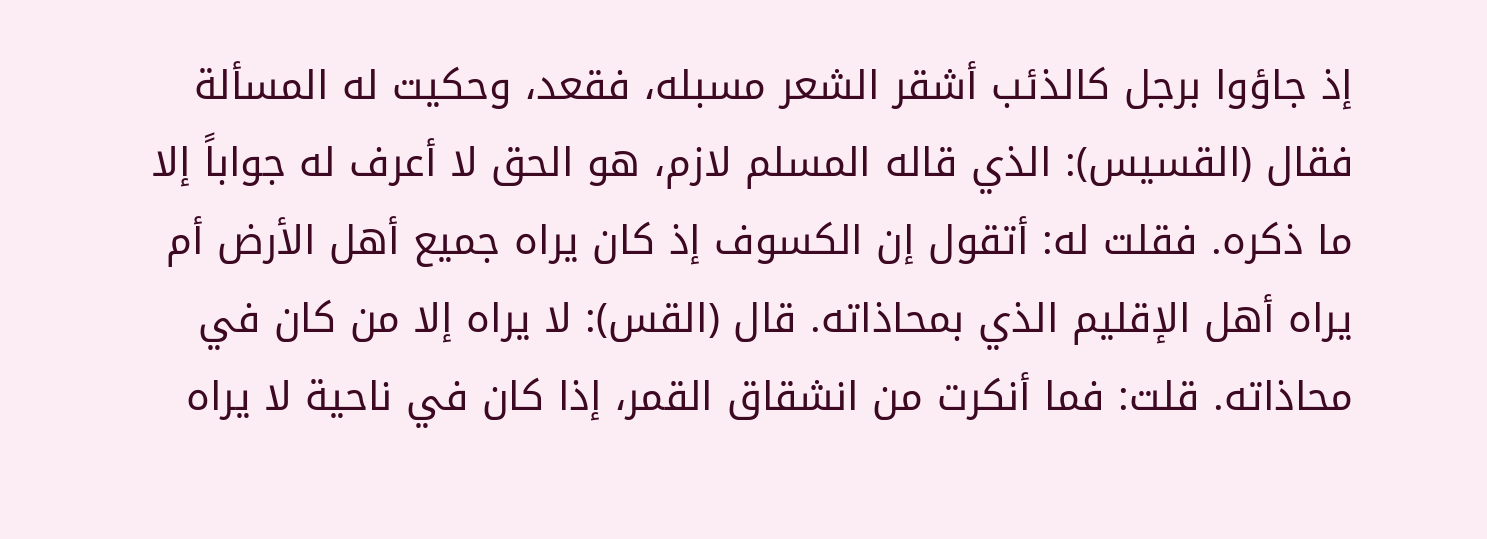إذ جاؤوا برجل كالذئب أشقر الشعر مسبله، فقعد، وحكيت له المسألة فقال (القسيس): الذي قاله المسلم لازم، هو الحق لا أعرف له جواباً إلا ما ذكره. فقلت له: أتقول إن الكسوف إذ كان يراه جميع أهل الأرض أم يراه أهل الإقليم الذي بمحاذاته. قال (القس): لا يراه إلا من كان في محاذاته. قلت: فما أنكرت من انشقاق القمر، إذا كان في ناحية لا يراه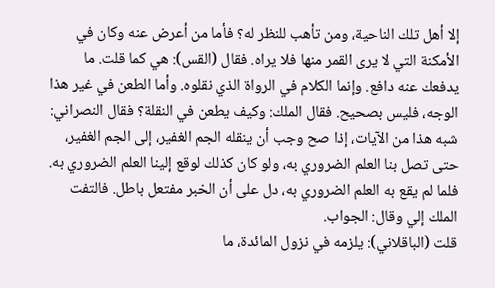إلا أهل تلك الناحية، ومن تأهب للنظر له؟ فأما من أعرض عنه وكان في الأمكنة التي لا يرى القمر منها فلا يراه. فقال (القس): هي كما قلت. ما يدفعك عنه دافع. وإنما الكلام في الرواة الذي نقلوه. وأما الطعن في غير هذا الوجه، فليس بصحيح. فقال الملك: وكيف يطعن في النقلة؟ فقال النصراني: شبه هذا من الآيات، إذا صح وجب أن ينقله الجم الغفير، إلى الجم الغفير، حتى تصل بنا العلم الضروري به، ولو كان كذلك لوقع إلينا العلم الضروري به. فلما لم يقع به العلم الضروري به، دل على أن الخبر مفتعل باطل. فالتفت الملك إلي وقال: الجواب.
قلت (الباقلاني): يلزمه في نزول المائدة، ما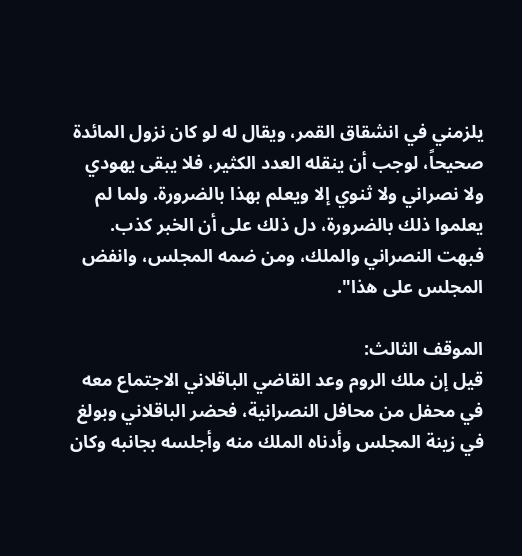يلزمني في انشقاق القمر، ويقال له لو كان نزول المائدة صحيحاً، لوجب أن ينقله العدد الكثير، فلا يبقى يهودي ولا نصراني ولا ثنوي إلا ويعلم بهذا بالضرورة. ولما لم يعلموا ذلك بالضرورة، دل ذلك على أن الخبر كذب. فبهت النصراني والملك، ومن ضمه المجلس، وانفض المجلس على هذا".

الموقف الثالث:
قيل إن ملك الروم وعد القاضي الباقلاني الاجتماع معه في محفل من محافل النصرانية، فحضر الباقلاني وبولغ في زينة المجلس وأدناه الملك منه وأجلسه بجانبه وكان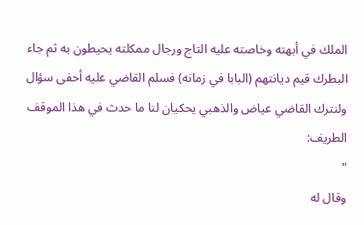الملك في أبهته وخاصته عليه التاج ورجال ممكلته يحيطون به ثم جاء البطرك قيم ديانتهم (البابا في زمانه) فسلم القاضي عليه أحفى سؤال ولنترك القاضي عياض والذهبي يحكيان لنا ما حدث في هذا الموقف الطريف:
"
وقال له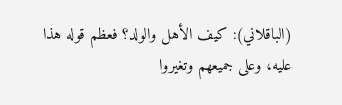(الباقلاني): كيف الأهل والولد؟ فعظم قوله هذا عليه، وعلى جميعهم وتغيروا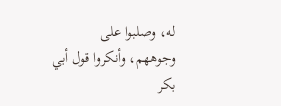له، وصلبوا على وجوههم، وأنكروا قول أبي بكر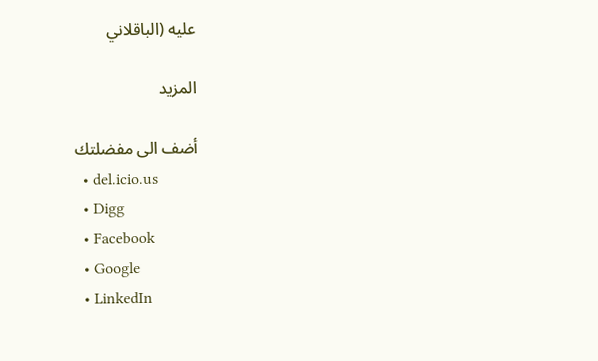عليه (الباقلاني

المزيد

أضف الى مفضلتك
  • del.icio.us
  • Digg
  • Facebook
  • Google
  • LinkedIn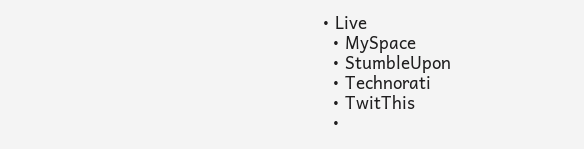• Live
  • MySpace
  • StumbleUpon
  • Technorati
  • TwitThis
  •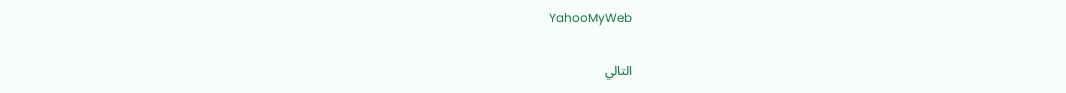YahooMyWeb

التالي